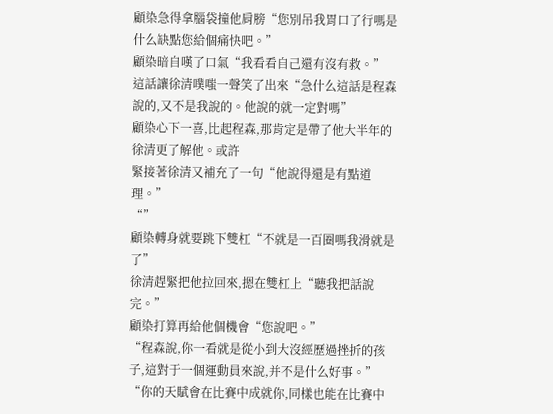顧染急得拿腦袋撞他肩膀“您別吊我胃口了行嗎是什么缺點您給個痛快吧。”
顧染暗自嘆了口氣“我看看自己還有沒有救。”
這話讓徐清噗嗤一聲笑了出來“急什么這話是程森說的,又不是我說的。他說的就一定對嗎”
顧染心下一喜,比起程森,那肯定是帶了他大半年的徐清更了解他。或許
緊接著徐清又補充了一句“他說得還是有點道理。”
“”
顧染轉身就要跳下雙杠“不就是一百圈嗎我滑就是了”
徐清趕緊把他拉回來,摁在雙杠上“聽我把話說完。”
顧染打算再給他個機會“您說吧。”
“程森說,你一看就是從小到大沒經歷過挫折的孩子,這對于一個運動員來說,并不是什么好事。”
“你的天賦會在比賽中成就你,同樣也能在比賽中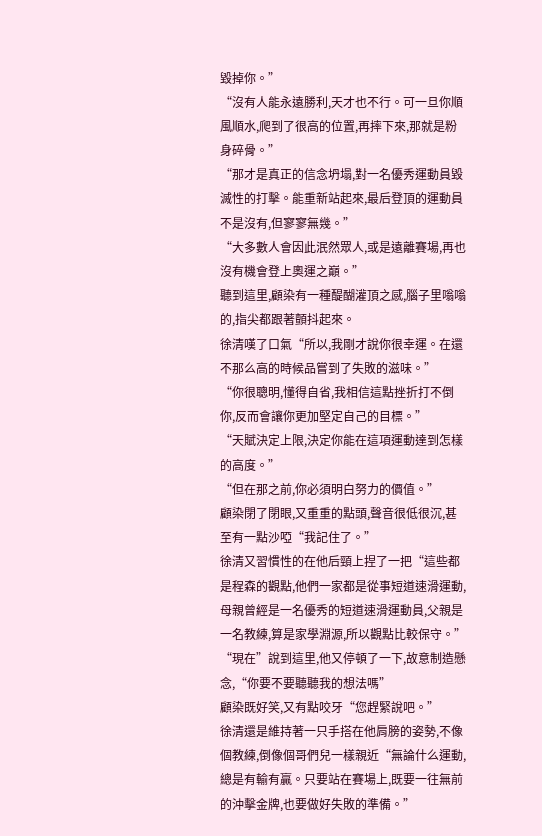毀掉你。”
“沒有人能永遠勝利,天才也不行。可一旦你順風順水,爬到了很高的位置,再摔下來,那就是粉身碎骨。”
“那才是真正的信念坍塌,對一名優秀運動員毀滅性的打擊。能重新站起來,最后登頂的運動員不是沒有,但寥寥無幾。”
“大多數人會因此泯然眾人,或是遠離賽場,再也沒有機會登上奧運之巔。”
聽到這里,顧染有一種醍醐灌頂之感,腦子里嗡嗡的,指尖都跟著顫抖起來。
徐清嘆了口氣“所以,我剛才說你很幸運。在還不那么高的時候品嘗到了失敗的滋味。”
“你很聰明,懂得自省,我相信這點挫折打不倒你,反而會讓你更加堅定自己的目標。”
“天賦決定上限,決定你能在這項運動達到怎樣的高度。”
“但在那之前,你必須明白努力的價值。”
顧染閉了閉眼,又重重的點頭,聲音很低很沉,甚至有一點沙啞“我記住了。”
徐清又習慣性的在他后頸上捏了一把“這些都是程森的觀點,他們一家都是從事短道速滑運動,母親曾經是一名優秀的短道速滑運動員,父親是一名教練,算是家學淵源,所以觀點比較保守。”
“現在”說到這里,他又停頓了一下,故意制造懸念,“你要不要聽聽我的想法嗎”
顧染既好笑,又有點咬牙“您趕緊說吧。”
徐清還是維持著一只手搭在他肩膀的姿勢,不像個教練,倒像個哥們兒一樣親近“無論什么運動,總是有輸有贏。只要站在賽場上,既要一往無前的沖擊金牌,也要做好失敗的準備。”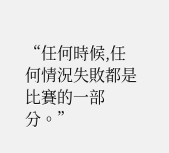“任何時候,任何情況失敗都是比賽的一部分。”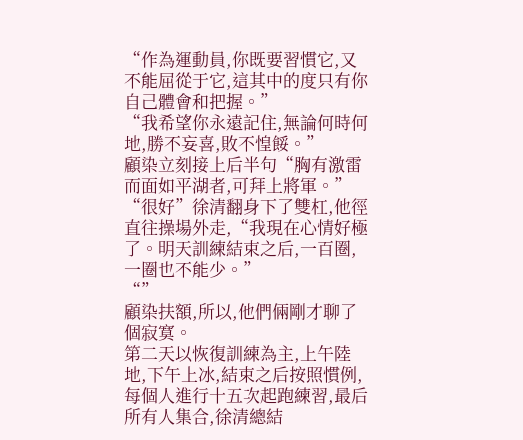“作為運動員,你既要習慣它,又不能屈從于它,這其中的度只有你自己體會和把握。”
“我希望你永遠記住,無論何時何地,勝不妄喜,敗不惶餒。”
顧染立刻接上后半句“胸有激雷而面如平湖者,可拜上將軍。”
“很好”徐清翻身下了雙杠,他徑直往操場外走,“我現在心情好極了。明天訓練結束之后,一百圈,一圈也不能少。”
“”
顧染扶額,所以,他們倆剛才聊了個寂寞。
第二天以恢復訓練為主,上午陸地,下午上冰,結束之后按照慣例,每個人進行十五次起跑練習,最后所有人集合,徐清總結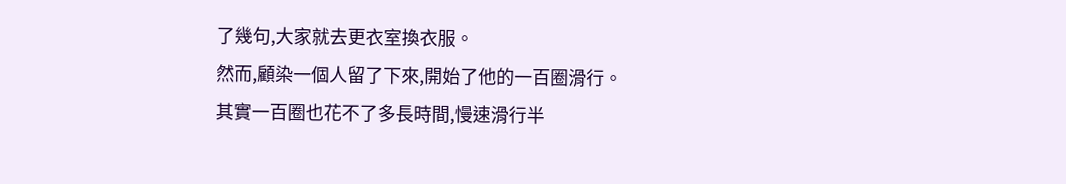了幾句,大家就去更衣室換衣服。
然而,顧染一個人留了下來,開始了他的一百圈滑行。
其實一百圈也花不了多長時間,慢速滑行半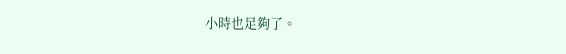小時也足夠了。